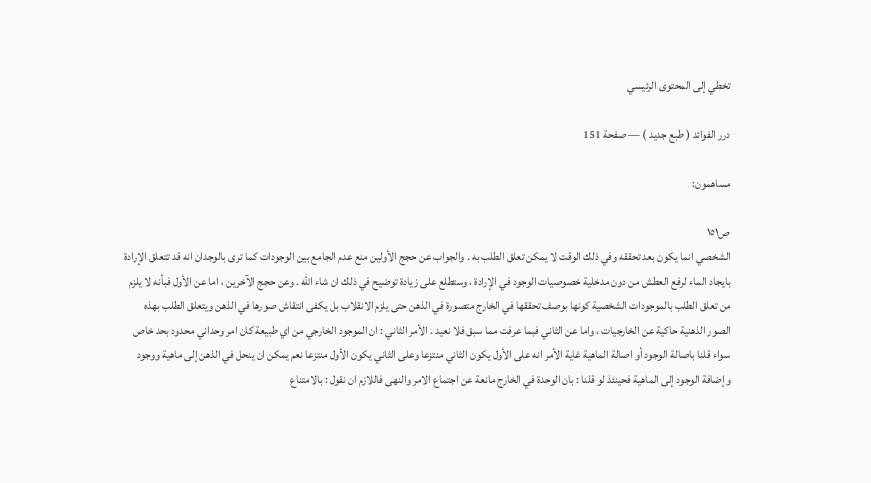تخطي إلى المحتوى الرئيسي

درر الفوائد ( طبع جديد ) — صفحة 151

مساهمون:

ص١٥١
الشخصي انما يكون بعد تحققه وفي ذلك الوقت لا يمكن تعلق الطلب به . والجواب عن حجج الأولين منع عدم الجامع بين الوجودات كما ترى بالوجدان انه قد تتعلق الإرادة بايجاد الماء لرفع العطش من دون مدخلية خصوصيات الوجود في الإرادة ، وستطلع على زيادة توضيح في ذلك ان شاء اللّه . وعن حجج الآخرين ، اما عن الأول فبأنه لا يلزم من تعلق الطلب بالموجودات الشخصية كونها بوصف تحققها في الخارج متصورة في الذهن حتى يلزم الانقلاب بل يكفى انتقاش صورها في الذهن ويتعلق الطلب بهذه الصور الذهنية حاكية عن الخارجيات ، واما عن الثاني فبما عرفت مما سبق فلا نعيد . الأمر الثاني : ان الموجود الخارجي من اي طبيعة كان امر وحداني محدود بحد خاص سواء قلنا باصالة الوجود أو اصالة الماهية غاية الأمر انه على الأول يكون الثاني منتزعا وعلى الثاني يكون الأول منتزعا نعم يمكن ان ينحل في الذهن إلى ماهية ووجود وإضافة الوجود إلى الماهية فحينئذ لو قلنا : بان الوحدة في الخارج مانعة عن اجتماع الامر والنهى فاللازم ان نقول : بالامتناع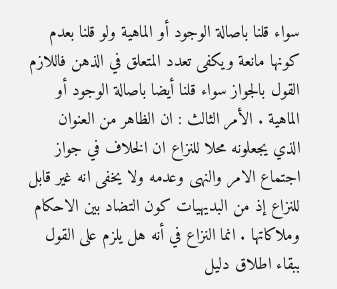سواء قلنا باصالة الوجود أو الماهية ولو قلنا بعدم كونها مانعة ويكفى تعدد المتعلق في الذهن فاللازم القول بالجواز سواء قلنا أيضا باصالة الوجود أو الماهية . الأمر الثالث : ان الظاهر من العنوان الذي يجعلونه محلا للنزاع ان الخلاف في جواز اجتماع الامر والنهى وعدمه ولا يخفى انه غير قابل للنزاع إذ من البديهيات كون التضاد بين الاحكام وملاكاتها . انما النزاع في أنه هل يلزم على القول ببقاء اطلاق دليل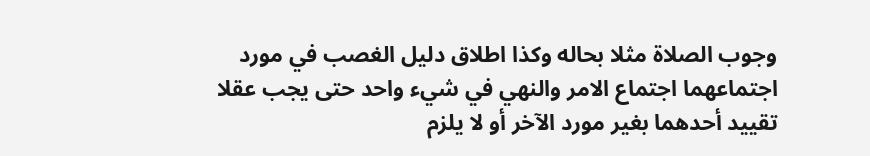وجوب الصلاة مثلا بحاله وكذا اطلاق دليل الغصب في مورد اجتماعهما اجتماع الامر والنهي في شيء واحد حتى يجب عقلا تقييد أحدهما بغير مورد الآخر أو لا يلزم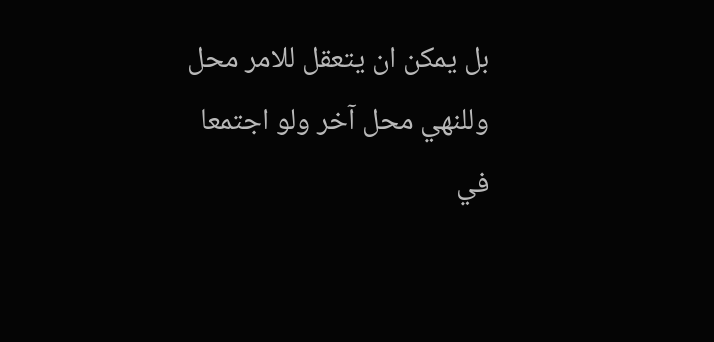بل يمكن ان يتعقل للامر محل وللنهي محل آخر ولو اجتمعا في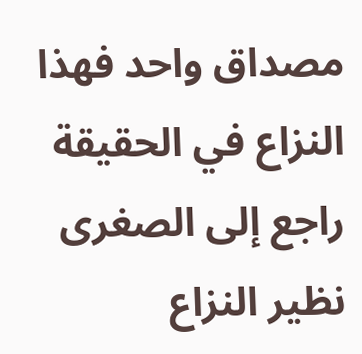مصداق واحد فهذا النزاع في الحقيقة راجع إلى الصغرى نظير النزاع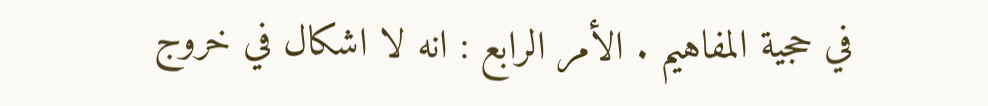في حجية المفاهيم . الأمر الرابع : انه لا اشكال في خروج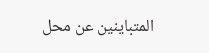المتباينين عن محل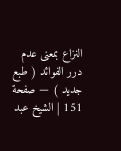النزاع بمعنى عدم
درر الفوائد ( طبع جديد ) — صفحة 151 | الشيخ عبد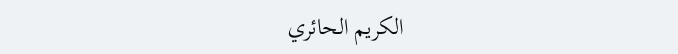الكريم الحائري